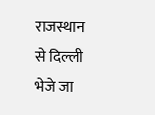राजस्थान से दिल्ली भेजे जा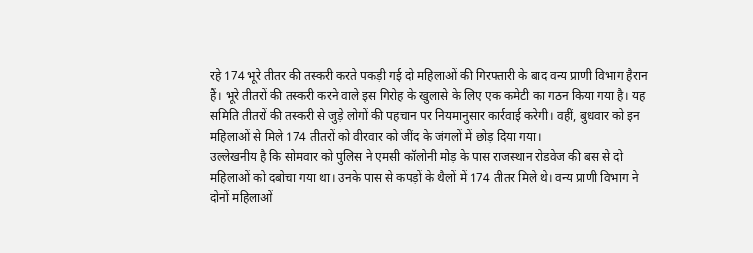रहे 174 भूरे तीतर की तस्करी करते पकड़ी गई दो महिलाओं की गिरफ्तारी के बाद वन्य प्राणी विभाग हैरान हैं। भूरे तीतरों की तस्करी करने वाले इस गिरोह के खुलासे के लिए एक कमेटी का गठन किया गया है। यह समिति तीतरों की तस्करी से जुड़े लोगों की पहचान पर नियमानुसार कार्रवाई करेगी। वहीं, बुधवार को इन महिलाओं से मिले 174 तीतरों को वीरवार को जींद के जंगलों में छोड़ दिया गया।
उल्लेखनीय है कि सोमवार को पुलिस ने एमसी कॉलोनी मोड़ के पास राजस्थान रोडवेज की बस से दो महिलाओं को दबोचा गया था। उनके पास से कपड़ों के थैलों में 174 तीतर मिले थे। वन्य प्राणी विभाग ने दोनों महिलाओं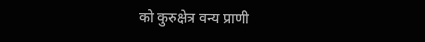को कुरुक्षेत्र वन्य प्राणी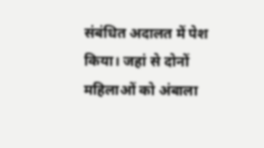संबंधित अदालत में पेश किया। जहां से दोनों महिलाओं को अंबाला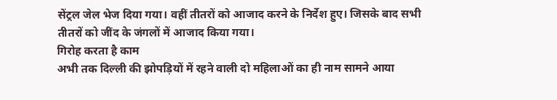सेंट्रल जेल भेज दिया गया। वहीं तीतरों को आजाद करने के निर्देश हुए। जिसके बाद सभी तीतरों को जींद के जंगलों में आजाद किया गया।
गिरोह करता है काम
अभी तक दिल्ली की झोपड़ियों में रहने वाली दो महिलाओं का ही नाम सामने आया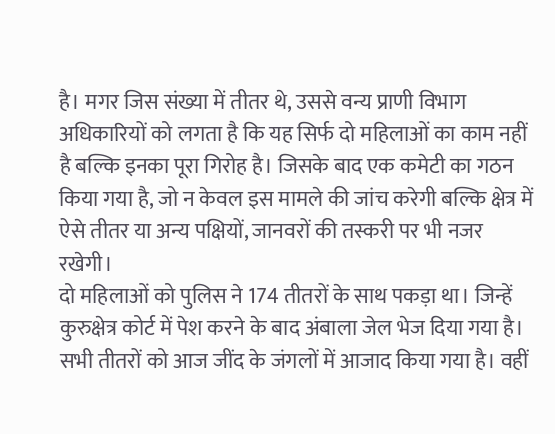है। मगर जिस संख्या में तीतर थे, उससे वन्य प्राणी विभाग अधिकारियों को लगता है कि यह सिर्फ दो महिलाओं का काम नहीं है बल्कि इनका पूरा गिरोह है। जिसके बाद एक कमेटी का गठन किया गया है, जो न केवल इस मामले की जांच करेगी बल्कि क्षेत्र में ऐसे तीतर या अन्य पक्षियों, जानवरों की तस्करी पर भी नजर रखेगी।
दो महिलाओं को पुलिस ने 174 तीतरों के साथ पकड़ा था। जिन्हें कुरुक्षेत्र कोर्ट में पेश करने के बाद अंबाला जेल भेज दिया गया है। सभी तीतरों को आज जींद के जंगलों में आजाद किया गया है। वहीं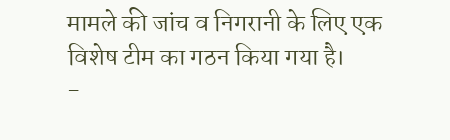मामले की जांच व निगरानी के लिए एक विशेष टीम का गठन किया गया है।
-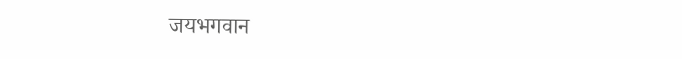जयभगवान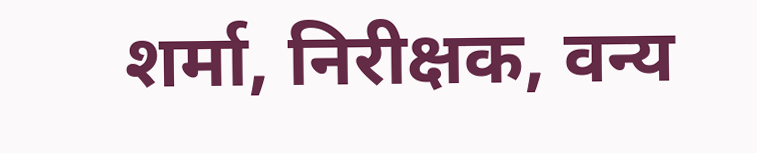शर्मा, निरीक्षक, वन्य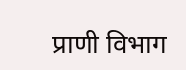प्राणी विभाग